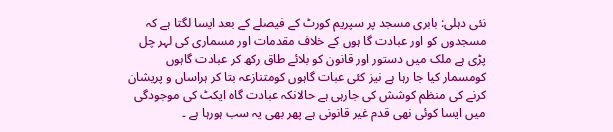نئی دہلی: بابری مسجد پر سپریم کورٹ کے فیصلے کے بعد ایسا لگتا ہے کہ مسجدوں کو اور عبادت گا ہوں کے خلاف مقدمات اور مسماری کی لہر چل پڑی ہے ملک میں دستور اور قانون کو بلائے طاق رکھ کر عبادت گاہوں کومسمار کیا جا رہا ہے نیز کئی عبات گاہوں کومتنازعہ بتا کر ہراساں و پریشان کرنے کی منظم کوشش کی جارہی ہے حالانکہ عبادت گاہ ایکٹ کی موجودگی میں ایسا کوئی نھی قدم غیر قانونی ہے پھر بھی یہ سب ہورہا ہے ۔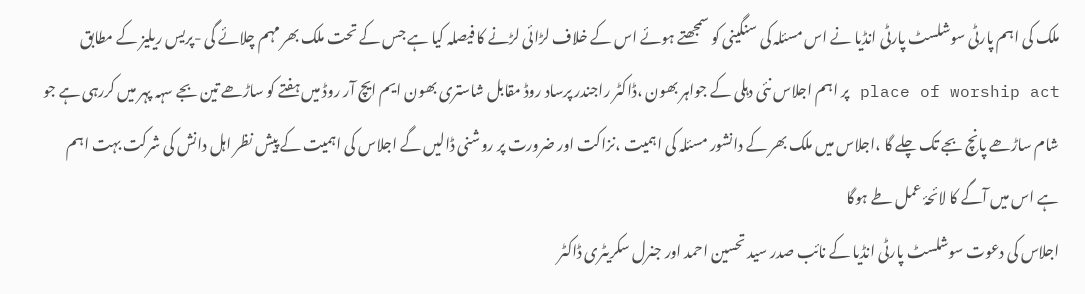ملک کی اہم پارٹی سوشلسٹ پارٹی انڈیا نے اس مسئلہ کی سنگینی کو سمجھتے ہوئے اس کے خلاف لڑائی لڑنے کا فیصلہ کیا ہے جس کے تحت ملک بھر مہم چلائے گی -پریس ریلیز کے مطابق place of worship act پر اہم اجلاس نئی دہلی کے جواہر بھون ،ڈاکٹر راجندر پرساد روڈ مقابل شاستری بھون ایم ایچ آر روڈ میں ہفتے کو ساڑھے تین بجے سہہ پہر میں کررہی ہے جو شام ساڑھے پانچ بجے تک چلے گا ،اجلاس میں ملک بھر کے دانشور مسئلہ کی اہمیت ،نزاکت اور ضرورت پر روشنی ڈالیں گے اجلاس کی اہمیت کے پیش نظر اہل دانش کی شرکت بہت اہم ہے اس میں آگے کا لائحۂ عمل طے ہوگا
اجلاس کی دعوت سوشلسٹ پارٹی انڈیا کے نائب صدر سید تحسین احمد اور جنرل سکریٹری ڈاکٹر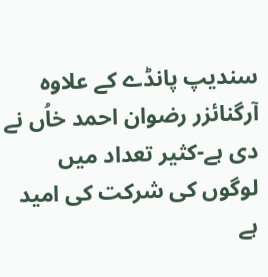سندیپ پانڈے کے علاوہ آرگنائزر رضوان احمد خاُں نے دی ہے-کثیر تعداد میں لوگوں کی شرکت کی امید ہے